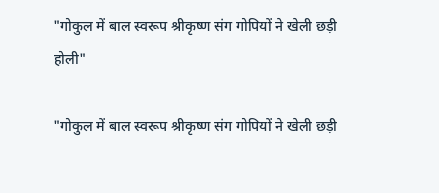"गोकुल में बाल स्वरूप श्रीकृष्ण संग गोपियों ने खेली छड़ी होली"

"गोकुल में बाल स्वरूप श्रीकृष्ण संग गोपियों ने खेली छड़ी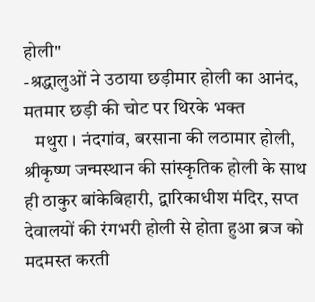होली"
-श्रद्धालुओं ने उठाया छड़ीमार होली का आनंद, मतमार छड़ी की चोट पर थिरके भक्त
   मथुरा । नंदगांव, बरसाना की लठामार होली, श्रीकृष्ण जन्मस्थान की सांस्कृतिक होली के साथ ही ठाकुर बांकेबिहारी, द्वारिकाधीश मंदिर, सप्त देवालयों की रंगभरी होली से होता हुआ ब्रज को मदमस्त करती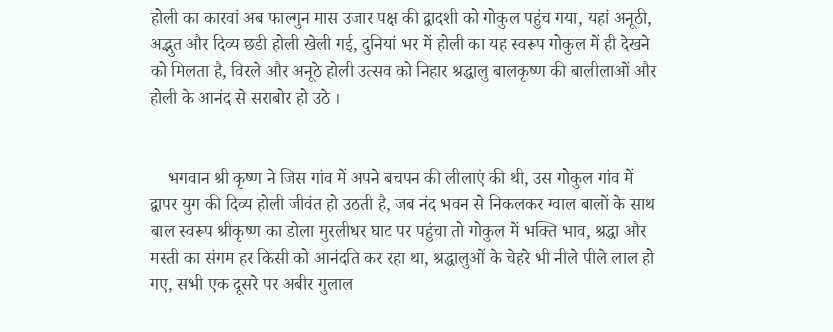होली का कारवां अब फाल्गुन मास उजार पक्ष की द्वादशी को गोकुल पहुंच गया, यहां अनूठी, अद्भुत और दिव्य छडी होली खेली गई, दुनियां भर में होली का यह स्वरूप गोकुल में ही देखने को मिलता है, विरले और अनूठे होली उत्सव को निहार श्रद्धालु बालकृष्ण की बालीलाओं और होली के आनंद से सराबोर हो उठे ।


    भगवान श्री कृष्ण ने जिस गांव में अपने बचपन की लीलाएं की थी, उस गोकुल गांव में द्वापर युग की दिव्य होली जीवंत हो उठती है, जब नंद भवन से निकलकर ग्वाल बालों के साथ बाल स्वरूप श्रीकृष्ण का डोला मुरलीधर घाट पर पहुंचा तो गोकुल में भक्ति भाव, श्रद्धा और मस्ती का संगम हर किसी को आनंदति कर रहा था, श्रद्धालुओं के चेहरे भी नीले पीले लाल हो गए, सभी एक दूसरे पर अबीर गुलाल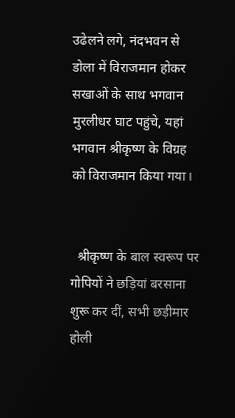उढेलने लगे, नंदभवन से डोला में विराजमान होकर सखाओं के साथ भगवान मुरलीधर घाट पहुंचे, यहां भगवान श्रीकृष्ण के विग्रह को विराजमान किया गया।


  श्रीकृष्ण के बाल स्वरूप पर गोपियों ने छड़ियां बरसाना शुरू कर दीं, सभी छड़ीमार होली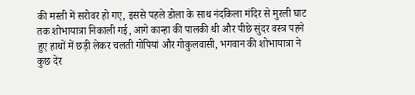की मस्ती में सरोवर हो गए, इससे पहले डोला के साथ नंदकिला मंदिर से मुरली घाट तक शोभायात्रा निकाली गई, आगे कान्हा की पालकी थी और पीछे सुंदर वस्त्र पहने हुए हाथों में छड़ी लेकर चलती गोपियां और गोकुलवासी, भगवान की शोभायात्रा ने कुछ देर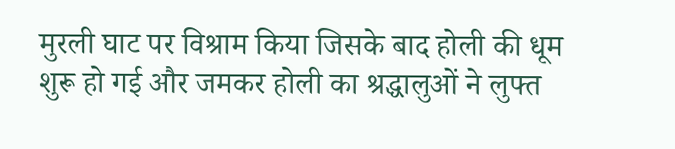मुरली घाट पर विश्राम किया जिसके बाद होली की धूम शुरू हो गई और जमकर होली का श्रद्धालुओं ने लुफ्त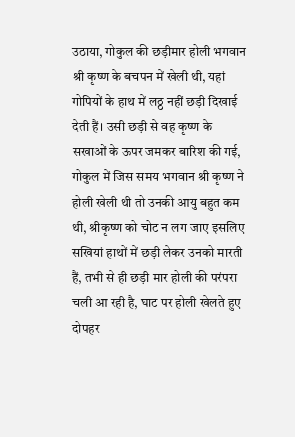उठाया, गोकुल की छड़ीमार होली भगवान श्री कृष्ण के बचपन में खेली थी, यहां गोपियों के हाथ में लठ्ठ नहीं छड़ी दिखाई देती हैं। उसी छड़ी से वह कृष्ण के सखाओं के ऊपर जमकर बारिश की गई, गोकुल में जिस समय भगवान श्री कृष्ण ने होली खेली थी तो उनकी आयु बहुत कम थी, श्रीकृष्ण को चोट न लग जाए इसलिए सखियां हाथों में छड़ी लेकर उनको मारती हैं, तभी से ही छड़ी मार होली की परंपरा चली आ रही है, घाट पर होली खेलते हुए दोपहर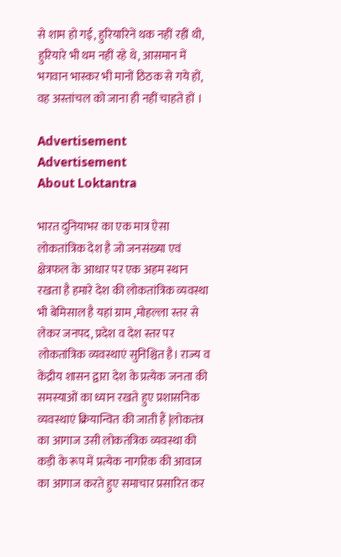से शाम हो गई, हुरियारिनें थक नहीं रहीं थी, हुरियारे भी थम नहीं रहे थे, आसमान में भगवान भास्कर भी मानों ठिठक से गये हों, वह अस्तांचल को जाना ही नहीं चाहते हों ।

Advertisement
Advertisement
About Loktantra

भारत दुनियाभर का एक मात्र ऐसा लोकतांत्रिक देश है जो जनसंख्या एवं क्षेत्रफल के आधार पर एक अहम स्थान रखता है हमारे देश की लोकतांत्रिक व्यवस्था भी बेमिसाल है यहां ग्राम ,मोहल्ला स्तर से लेकर जनपद, प्रदेश व देश स्तर पर लोकतांत्रिक व्यवस्थाएं सुनिश्चित है। राज्य व केंद्रीय शासन द्वारा देश के प्रत्येक जनता की समस्याओं का ध्यान रखते हुए प्रशासनिक व्यवस्थाएं क्रियान्वित की जाती हैं |लोकतंत्र का आगाज उसी लोकतंत्रिक व्यवस्था की कड़ी के रूप में प्रत्येक नागरिक की आवाज का आगाज करते हुए समाचार प्रसारित कर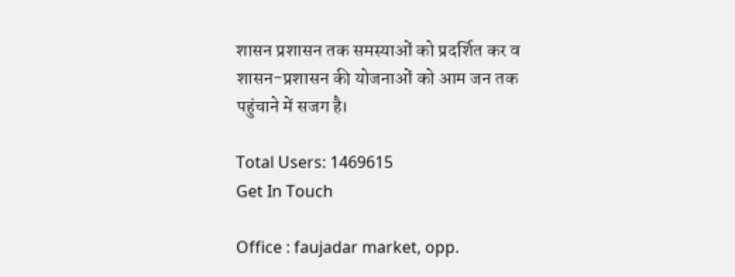शासन प्रशासन तक समस्याओं को प्रदर्शित कर व शासन-प्रशासन की योजनाओं को आम जन तक पहुंचाने में सजग है।

Total Users: 1469615
Get In Touch

Office : faujadar market, opp.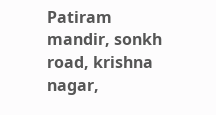Patiram mandir, sonkh road, krishna nagar,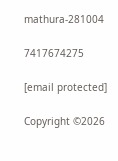mathura-281004

7417674275

[email protected]

Copyright ©2026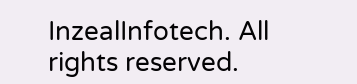InzealInfotech. All rights reserved.